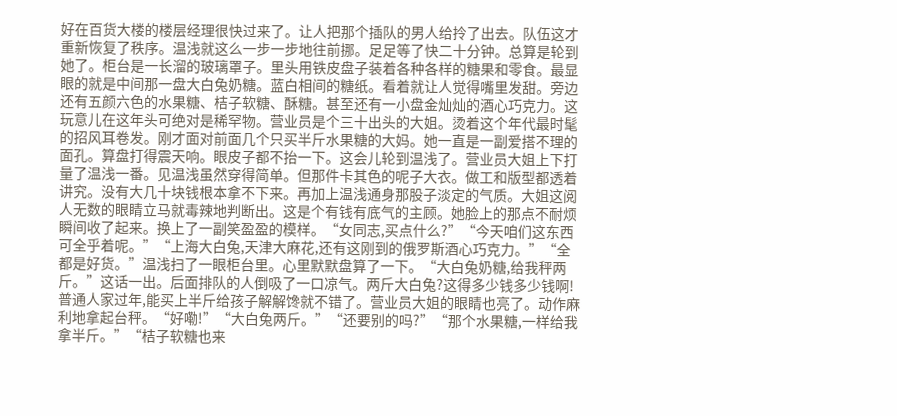好在百货大楼的楼层经理很快过来了。让人把那个插队的男人给拎了出去。队伍这才重新恢复了秩序。温浅就这么一步一步地往前挪。足足等了快二十分钟。总算是轮到她了。柜台是一长溜的玻璃罩子。里头用铁皮盘子装着各种各样的糖果和零食。最显眼的就是中间那一盘大白兔奶糖。蓝白相间的糖纸。看着就让人觉得嘴里发甜。旁边还有五颜六色的水果糖、桔子软糖、酥糖。甚至还有一小盘金灿灿的酒心巧克力。这玩意儿在这年头可绝对是稀罕物。营业员是个三十出头的大姐。烫着这个年代最时髦的招风耳卷发。刚才面对前面几个只买半斤水果糖的大妈。她一直是一副爱搭不理的面孔。算盘打得震天响。眼皮子都不抬一下。这会儿轮到温浅了。营业员大姐上下打量了温浅一番。见温浅虽然穿得简单。但那件卡其色的呢子大衣。做工和版型都透着讲究。没有大几十块钱根本拿不下来。再加上温浅通身那股子淡定的气质。大姐这阅人无数的眼睛立马就毒辣地判断出。这是个有钱有底气的主顾。她脸上的那点不耐烦瞬间收了起来。换上了一副笑盈盈的模样。“女同志,买点什么?”“今天咱们这东西可全乎着呢。”“上海大白兔,天津大麻花,还有这刚到的俄罗斯酒心巧克力。”“全都是好货。”温浅扫了一眼柜台里。心里默默盘算了一下。“大白兔奶糖,给我秤两斤。”这话一出。后面排队的人倒吸了一口凉气。两斤大白兔?这得多少钱多少钱啊!普通人家过年,能买上半斤给孩子解解馋就不错了。营业员大姐的眼睛也亮了。动作麻利地拿起台秤。“好嘞!”“大白兔两斤。”“还要别的吗?”“那个水果糖,一样给我拿半斤。”“桔子软糖也来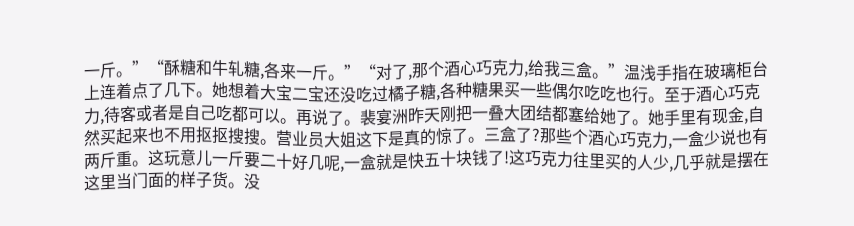一斤。”“酥糖和牛轧糖,各来一斤。”“对了,那个酒心巧克力,给我三盒。”温浅手指在玻璃柜台上连着点了几下。她想着大宝二宝还没吃过橘子糖,各种糖果买一些偶尔吃吃也行。至于酒心巧克力,待客或者是自己吃都可以。再说了。裴宴洲昨天刚把一叠大团结都塞给她了。她手里有现金,自然买起来也不用抠抠搜搜。营业员大姐这下是真的惊了。三盒了?那些个酒心巧克力,一盒少说也有两斤重。这玩意儿一斤要二十好几呢,一盒就是快五十块钱了!这巧克力往里买的人少,几乎就是摆在这里当门面的样子货。没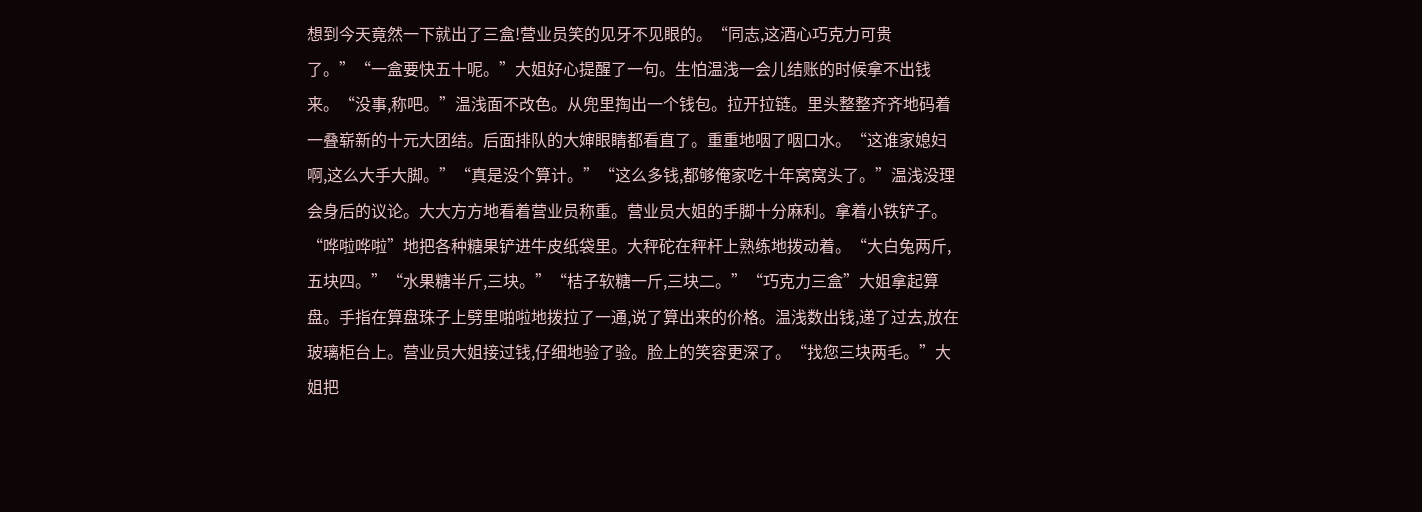想到今天竟然一下就出了三盒!营业员笑的见牙不见眼的。“同志,这酒心巧克力可贵了。”“一盒要快五十呢。”大姐好心提醒了一句。生怕温浅一会儿结账的时候拿不出钱来。“没事,称吧。”温浅面不改色。从兜里掏出一个钱包。拉开拉链。里头整整齐齐地码着一叠崭新的十元大团结。后面排队的大婶眼睛都看直了。重重地咽了咽口水。“这谁家媳妇啊,这么大手大脚。”“真是没个算计。”“这么多钱,都够俺家吃十年窝窝头了。”温浅没理会身后的议论。大大方方地看着营业员称重。营业员大姐的手脚十分麻利。拿着小铁铲子。“哗啦哗啦”地把各种糖果铲进牛皮纸袋里。大秤砣在秤杆上熟练地拨动着。“大白兔两斤,五块四。”“水果糖半斤,三块。”“桔子软糖一斤,三块二。”“巧克力三盒”大姐拿起算盘。手指在算盘珠子上劈里啪啦地拨拉了一通,说了算出来的价格。温浅数出钱,递了过去,放在玻璃柜台上。营业员大姐接过钱,仔细地验了验。脸上的笑容更深了。“找您三块两毛。”大姐把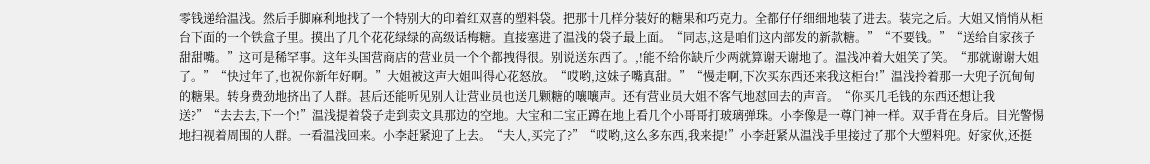零钱递给温浅。然后手脚麻利地找了一个特别大的印着红双喜的塑料袋。把那十几样分装好的糖果和巧克力。全都仔仔细细地装了进去。装完之后。大姐又悄悄从柜台下面的一个铁盒子里。摸出了几个花花绿绿的高级话梅糖。直接塞进了温浅的袋子最上面。“同志,这是咱们这内部发的新款糖。”“不要钱。”“送给自家孩子甜甜嘴。”这可是稀罕事。这年头国营商店的营业员一个个都拽得很。别说送东西了。,!能不给你缺斤少两就算谢天谢地了。温浅冲着大姐笑了笑。“那就谢谢大姐了。”“快过年了,也祝你新年好啊。”大姐被这声大姐叫得心花怒放。“哎哟,这妹子嘴真甜。”“慢走啊,下次买东西还来我这柜台!”温浅拎着那一大兜子沉甸甸的糖果。转身费劲地挤出了人群。甚后还能听见别人让营业员也送几颗糖的嚷嚷声。还有营业员大姐不客气地怼回去的声音。“你买几毛钱的东西还想让我送?”“去去去,下一个!”温浅提着袋子走到卖文具那边的空地。大宝和二宝正蹲在地上看几个小哥哥打玻璃弹珠。小李像是一尊门神一样。双手背在身后。目光警惕地扫视着周围的人群。一看温浅回来。小李赶紧迎了上去。“夫人,买完了?”“哎哟,这么多东西,我来提!”小李赶紧从温浅手里接过了那个大塑料兜。好家伙,还挺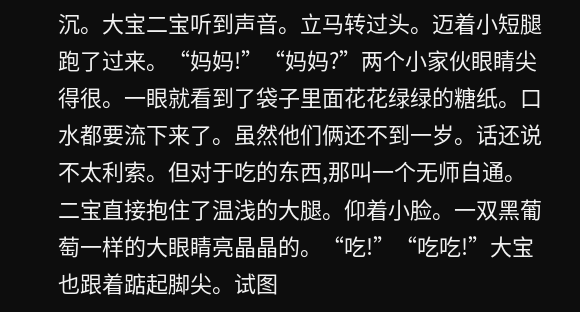沉。大宝二宝听到声音。立马转过头。迈着小短腿跑了过来。“妈妈!”“妈妈?”两个小家伙眼睛尖得很。一眼就看到了袋子里面花花绿绿的糖纸。口水都要流下来了。虽然他们俩还不到一岁。话还说不太利索。但对于吃的东西,那叫一个无师自通。二宝直接抱住了温浅的大腿。仰着小脸。一双黑葡萄一样的大眼睛亮晶晶的。“吃!”“吃吃!”大宝也跟着踮起脚尖。试图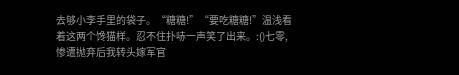去够小李手里的袋子。“糖糖!”“要吃糖糖!”温浅看着这两个馋猫样。忍不住扑哧一声笑了出来。:()七零,惨遭抛弃后我转头嫁军官